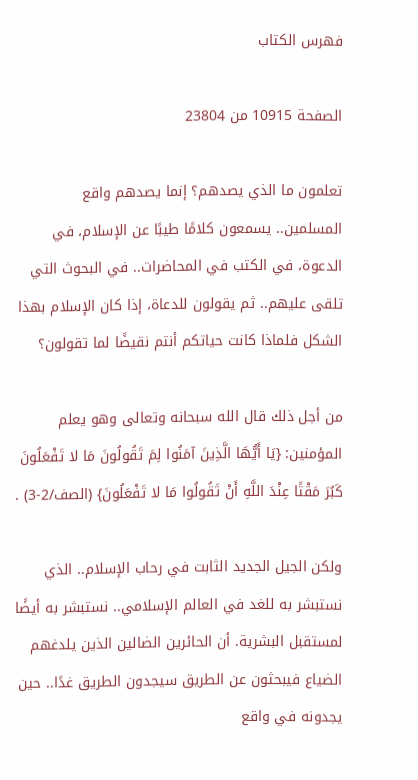فهرس الكتاب

الصفحة 10915 من 23804

تعلمون ما الذي يصدهم؟ إنما يصدهم واقع المسلمين.. يسمعون كلامًا طيبًا عن الإسلام، في الدعوة، في الكتب في المحاضرات.. في البحوث التي تلقى عليهم.. ثم يقولون للدعاة، إذا كان الإسلام بهذا الشكل فلماذا كانت حياتكم أنتم نقيضًا لما تقولون؟

من أجل ذلك قال الله سبحانه وتعالى وهو يعلم المؤمنين: {يَا أَيُّهَا الَّذِينَ آمَنُوا لِمَ تَقُولُونَ مَا لا تَفْعَلُونَ كَبُرَ مَقْتًا عِنْدَ اللَّهِ أَنْ تَقُولُوا مَا لا تَفْعَلُونَ} (الصف/2-3) .

ولكن الجيل الجديد الثابت في رحاب الإسلام.. الذي نستبشر به للغد في العالم الإسلامي.. نستبشر به أيضًا لمستقبل البشرية. أن الحائرين الضالين الذين يلدغهم الضياع فيبحثون عن الطريق سيجدون الطريق غدًا.. حين يجدونه في واقع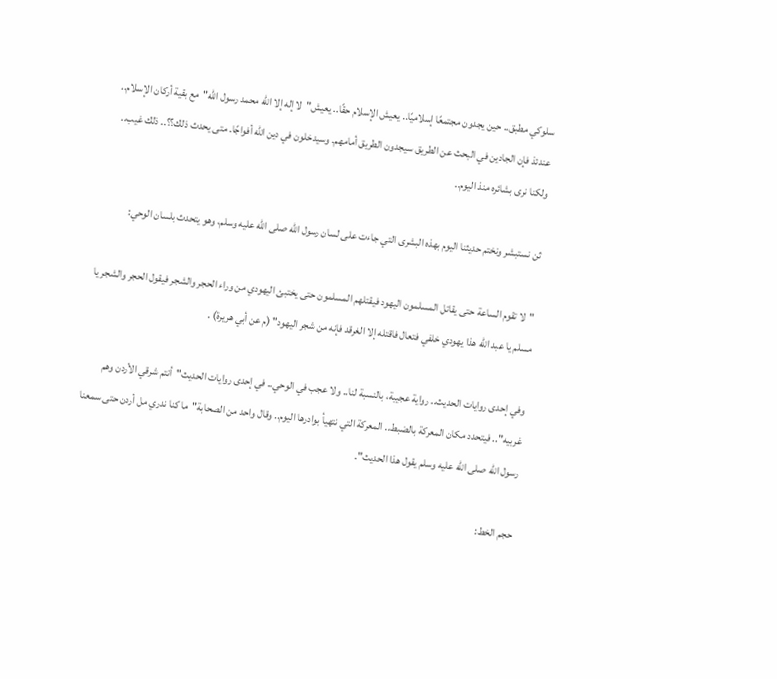سلوكي مطبق.. حين يجدون مجتمعًا إسلاميًا.. يعيش الإسلام حقًا.. يعيش"لا إله إلا الله محمد رسول الله"مع بقية أركان الإسلام.. عندئذ فإن الجادين في البحث عن الطريق سيجدون الطريق أمامهم. وسيدخلون في دين الله أفواجًا. متى يحدث ذلك؟؟.. ذلك غيب.. ولكنا نرى بشائره منذ اليوم..

ثن نستبشر ونختم حديثنا اليوم بهذه البشرى التي جاءت على لسان رسول الله صلى الله عليه وسلم، وهو يتحدث بلسان الوحي:

"لا تقوم الساعة حتى يقاتل المسلمون اليهود فيقتلهم المسلمون حتى يختبئ اليهودي من وراء الحجر والشجر فيقول الحجر والشجر يا مسلم يا عبد الله هذا يهودي خلفي فتعال فاقتله إلا الغرقد فإنه من شجر اليهود" (م عن أبي هريرة) .

وفي إحدى روايات الحديث.. رواية عجيبة، بالنسبة لنا.. ولا عجب في الوحي.. في إحدى روايات الحديث"أنتم شرقي الأردن وهم غربيه".. فيتحدد مكان المعركة بالضبط.. المعركة التي نتهيأ بوادرها اليوم.. وقال واحد من الصحابة"ما كنا ندري مل أردن حتى سمعنا رسول الله صلى الله عليه وسلم يقول هذا الحديث".

حجم الخط: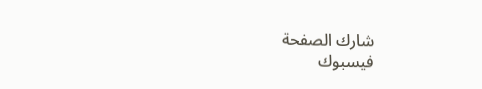شارك الصفحة
فيسبوك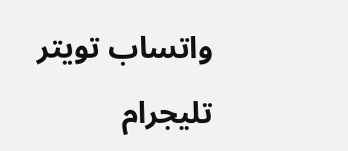واتساب تويتر تليجرام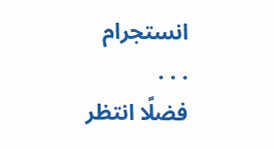انستجرام
. . .
فضلًا انتظر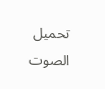تحميل الصوت